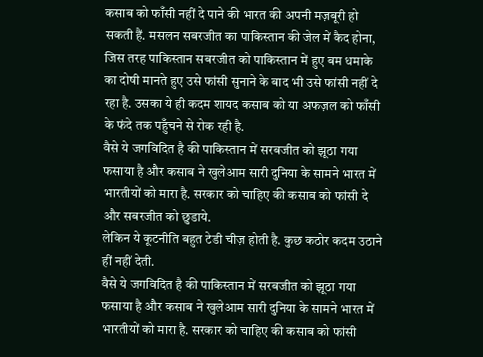कसाब को फाँसी नहीं दे पाने की भारत की अपनी मज़बूरी हो सकती हैं. मसलन सबरजीत का पाकिस्तान की जेल में कैद होना, जिस तरह पाकिस्तान सबरजीत को पाकिस्तान में हुए बम धमाके का दोषी मानते हुए उसे फांसी सुनाने के बाद भी उसे फांसी नहीं दे रहा है. उसका ये ही कदम शायद कसाब को या अफज़ल को फाँसी के फंदे तक पहुँचने से रोक रही है.
वैसे ये जगविदित है की पाकिस्तान में सरबजीत को झूठा गया फसाया है और कसाब ने खुलेआम सारी दुनिया के सामने भारत में भारतीयों को मारा है. सरकार को चाहिए की कसाब को फांसी दे और सबरजीत को छुडाये.
लेकिन ये कूटनीति बहुत टेडी चीज़ होती है. कुछ कठोर कदम उठाने हीं नहीं देती.
वैसे ये जगविदित है की पाकिस्तान में सरबजीत को झूठा गया फसाया है और कसाब ने खुलेआम सारी दुनिया के सामने भारत में भारतीयों को मारा है. सरकार को चाहिए की कसाब को फांसी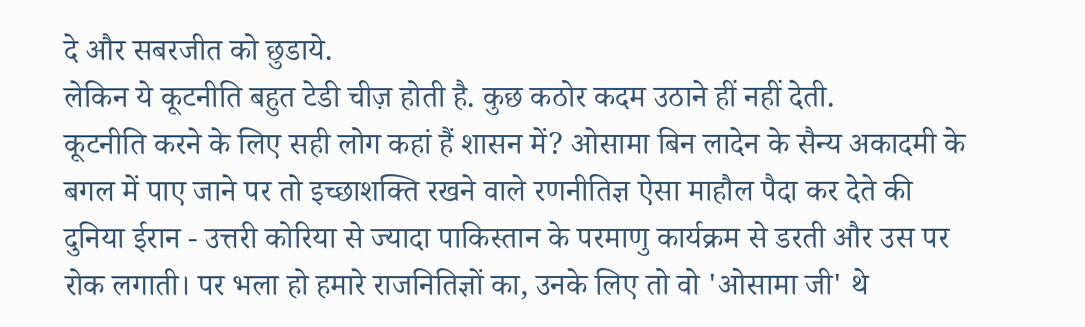दे और सबरजीत को छुडाये.
लेकिन ये कूटनीति बहुत टेडी चीज़ होती है. कुछ कठोर कदम उठाने हीं नहीं देती.
कूटनीति करने के लिए सही लोग कहां हैं शासन में? ओसामा बिन लादेन के सैन्य अकादमी के बगल में पाए जाने पर तो इच्छाशक्ति रखने वाले रणनीतिज्ञ ऐसा माहौल पैदा कर देते की दुनिया ईरान - उत्तरी कोरिया से ज्यादा पाकिस्तान के परमाणु कार्यक्रम से डरती और उस पर रोक लगाती। पर भला हो हमारे राजनितिज्ञों का, उनके लिए तो वो 'ओसामा जी' थे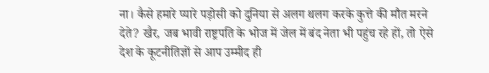ना। कैसे हमारे प्यारे पड़ोसी को दुनिया से अलग थलग करके कुत्ते की मौत मरने देते? खैर, जब भावी राष्ट्रपति के भोज में जेल में बंद नेता भी पहुंच रहे हों, तो ऐसे देश के कूटनीतिज्ञों से आप उम्मीद ही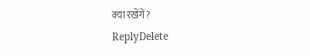क्या रखेंगे?
ReplyDelete